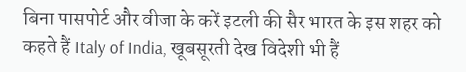बिना पासपोर्ट और वीजा के करें इटली की सैर भारत के इस शहर को कहते हैं Italy of India, खूबसूरती देख विदेशी भी हैं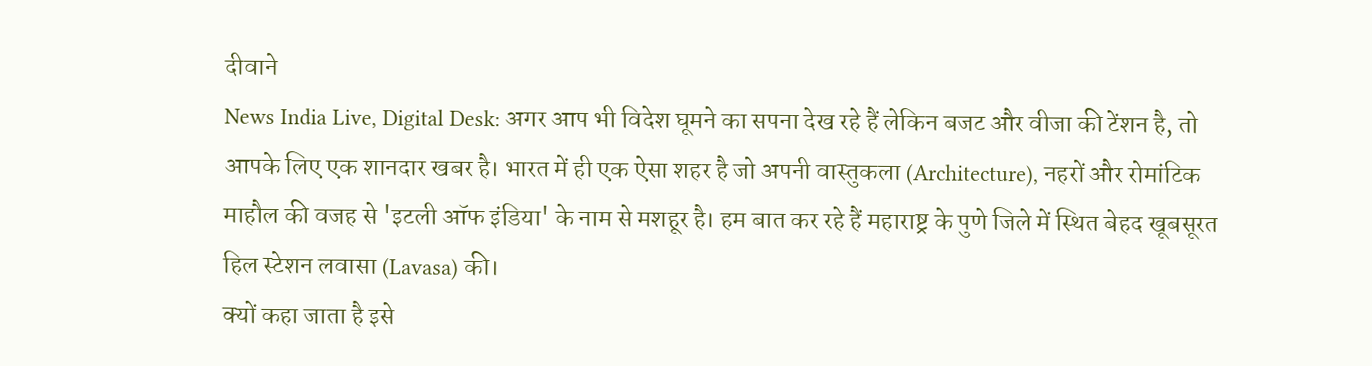दीवाने
News India Live, Digital Desk: अगर आप भी विदेश घूमने का सपना देख रहे हैं लेकिन बजट और वीजा की टेंशन है, तो आपके लिए एक शानदार खबर है। भारत में ही एक ऐसा शहर है जो अपनी वास्तुकला (Architecture), नहरों और रोमांटिक माहौल की वजह से 'इटली ऑफ इंडिया' के नाम से मशहूर है। हम बात कर रहे हैं महाराष्ट्र के पुणे जिले में स्थित बेहद खूबसूरत हिल स्टेशन लवासा (Lavasa) की।
क्यों कहा जाता है इसे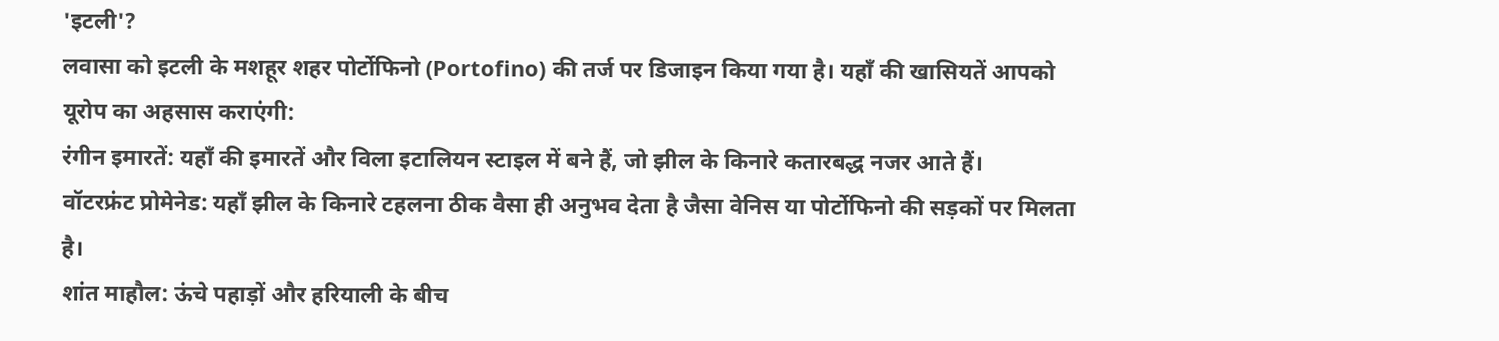'इटली'?
लवासा को इटली के मशहूर शहर पोर्टोफिनो (Portofino) की तर्ज पर डिजाइन किया गया है। यहाँ की खासियतें आपको यूरोप का अहसास कराएंगी:
रंगीन इमारतें: यहाँ की इमारतें और विला इटालियन स्टाइल में बने हैं, जो झील के किनारे कतारबद्ध नजर आते हैं।
वॉटरफ्रंट प्रोमेनेड: यहाँ झील के किनारे टहलना ठीक वैसा ही अनुभव देता है जैसा वेनिस या पोर्टोफिनो की सड़कों पर मिलता है।
शांत माहौल: ऊंचे पहाड़ों और हरियाली के बीच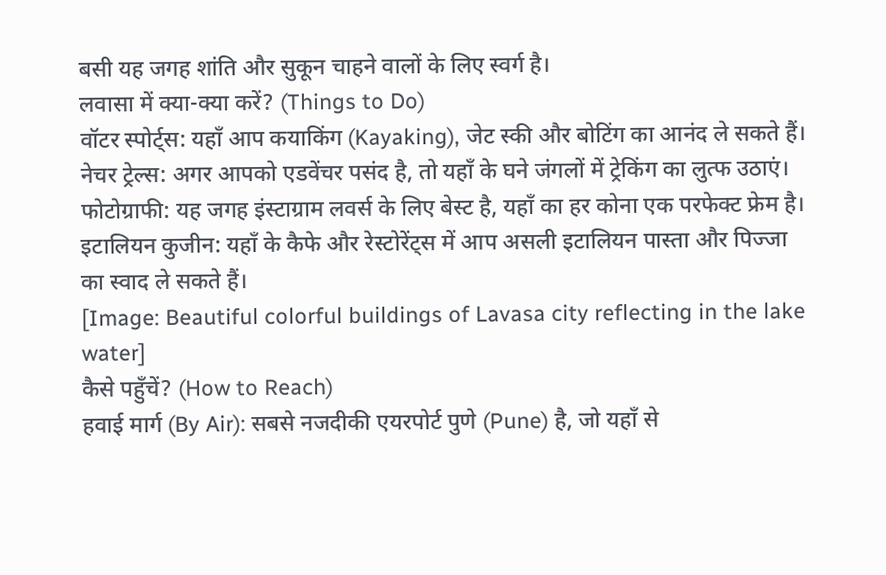बसी यह जगह शांति और सुकून चाहने वालों के लिए स्वर्ग है।
लवासा में क्या-क्या करें? (Things to Do)
वॉटर स्पोर्ट्स: यहाँ आप कयाकिंग (Kayaking), जेट स्की और बोटिंग का आनंद ले सकते हैं।
नेचर ट्रेल्स: अगर आपको एडवेंचर पसंद है, तो यहाँ के घने जंगलों में ट्रेकिंग का लुत्फ उठाएं।
फोटोग्राफी: यह जगह इंस्टाग्राम लवर्स के लिए बेस्ट है, यहाँ का हर कोना एक परफेक्ट फ्रेम है।
इटालियन कुजीन: यहाँ के कैफे और रेस्टोरेंट्स में आप असली इटालियन पास्ता और पिज्जा का स्वाद ले सकते हैं।
[Image: Beautiful colorful buildings of Lavasa city reflecting in the lake water]
कैसे पहुँचें? (How to Reach)
हवाई मार्ग (By Air): सबसे नजदीकी एयरपोर्ट पुणे (Pune) है, जो यहाँ से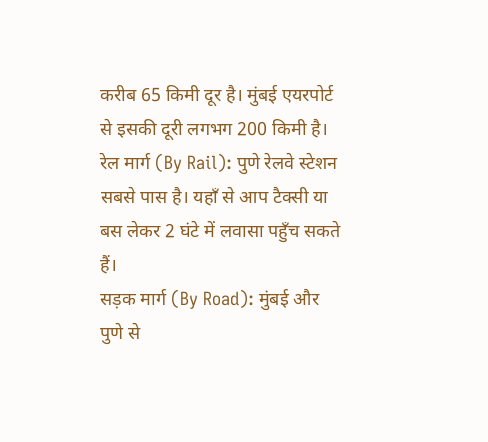करीब 65 किमी दूर है। मुंबई एयरपोर्ट से इसकी दूरी लगभग 200 किमी है।
रेल मार्ग (By Rail): पुणे रेलवे स्टेशन सबसे पास है। यहाँ से आप टैक्सी या बस लेकर 2 घंटे में लवासा पहुँच सकते हैं।
सड़क मार्ग (By Road): मुंबई और पुणे से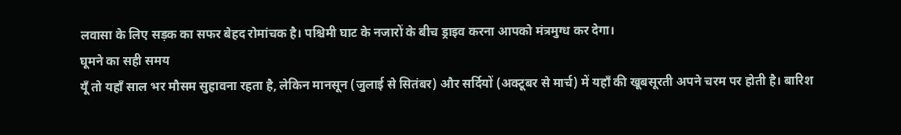लवासा के लिए सड़क का सफर बेहद रोमांचक है। पश्चिमी घाट के नजारों के बीच ड्राइव करना आपको मंत्रमुग्ध कर देगा।
घूमने का सही समय
यूँ तो यहाँ साल भर मौसम सुहावना रहता है, लेकिन मानसून (जुलाई से सितंबर) और सर्दियों (अक्टूबर से मार्च) में यहाँ की खूबसूरती अपने चरम पर होती है। बारिश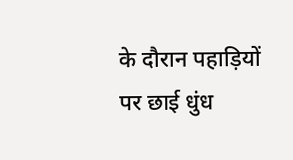के दौरान पहाड़ियों पर छाई धुंध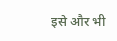इसे और भी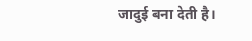जादुई बना देती है।